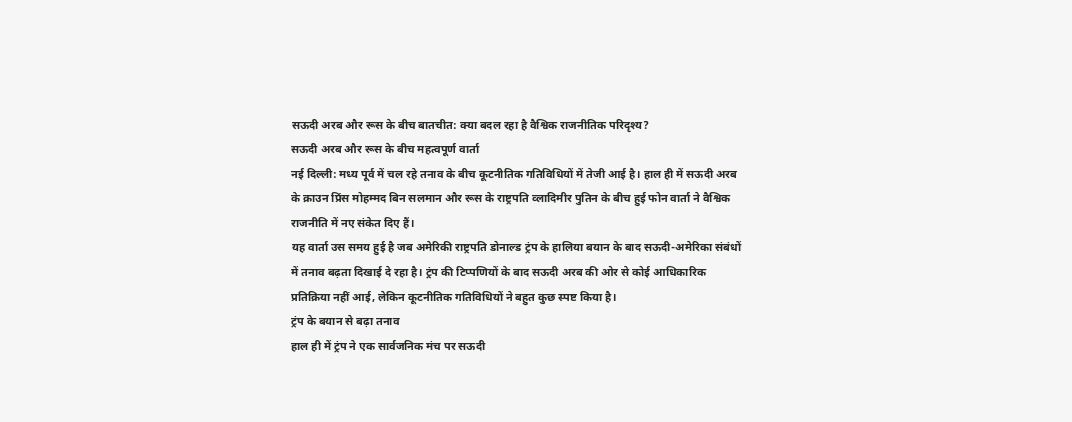सऊदी अरब और रूस के बीच बातचीत: क्या बदल रहा है वैश्विक राजनीतिक परिदृश्य?
सऊदी अरब और रूस के बीच महत्वपूर्ण वार्ता
नई दिल्ली: मध्य पूर्व में चल रहे तनाव के बीच कूटनीतिक गतिविधियों में तेजी आई है। हाल ही में सऊदी अरब के क्राउन प्रिंस मोहम्मद बिन सलमान और रूस के राष्ट्रपति व्लादिमीर पुतिन के बीच हुई फोन वार्ता ने वैश्विक राजनीति में नए संकेत दिए हैं।
यह वार्ता उस समय हुई है जब अमेरिकी राष्ट्रपति डोनाल्ड ट्रंप के हालिया बयान के बाद सऊदी-अमेरिका संबंधों में तनाव बढ़ता दिखाई दे रहा है। ट्रंप की टिप्पणियों के बाद सऊदी अरब की ओर से कोई आधिकारिक प्रतिक्रिया नहीं आई, लेकिन कूटनीतिक गतिविधियों ने बहुत कुछ स्पष्ट किया है।
ट्रंप के बयान से बढ़ा तनाव
हाल ही में ट्रंप ने एक सार्वजनिक मंच पर सऊदी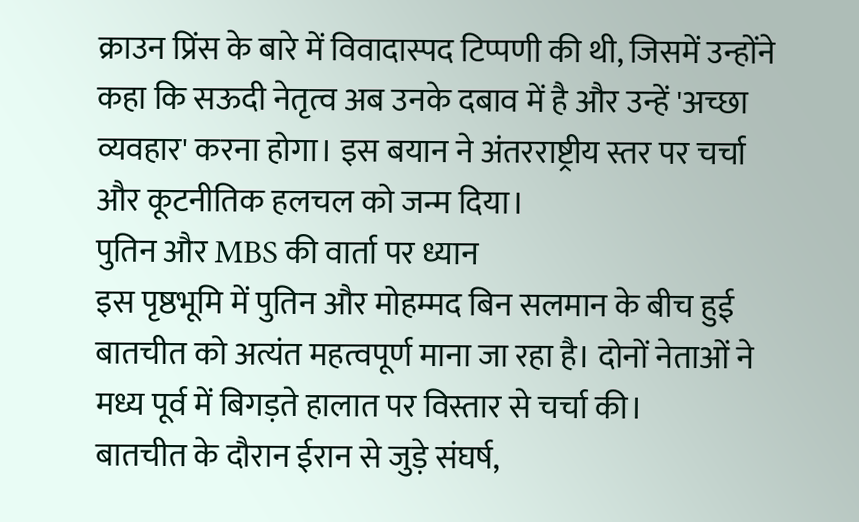क्राउन प्रिंस के बारे में विवादास्पद टिप्पणी की थी, जिसमें उन्होंने कहा कि सऊदी नेतृत्व अब उनके दबाव में है और उन्हें 'अच्छा व्यवहार' करना होगा। इस बयान ने अंतरराष्ट्रीय स्तर पर चर्चा और कूटनीतिक हलचल को जन्म दिया।
पुतिन और MBS की वार्ता पर ध्यान
इस पृष्ठभूमि में पुतिन और मोहम्मद बिन सलमान के बीच हुई बातचीत को अत्यंत महत्वपूर्ण माना जा रहा है। दोनों नेताओं ने मध्य पूर्व में बिगड़ते हालात पर विस्तार से चर्चा की।
बातचीत के दौरान ईरान से जुड़े संघर्ष,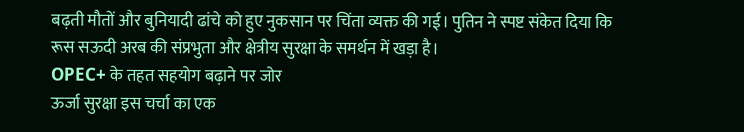बढ़ती मौतों और बुनियादी ढांचे को हुए नुकसान पर चिंता व्यक्त की गई। पुतिन ने स्पष्ट संकेत दिया कि रूस सऊदी अरब की संप्रभुता और क्षेत्रीय सुरक्षा के समर्थन में खड़ा है।
OPEC+ के तहत सहयोग बढ़ाने पर जोर
ऊर्जा सुरक्षा इस चर्चा का एक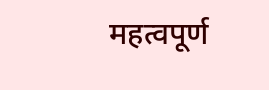महत्वपूर्ण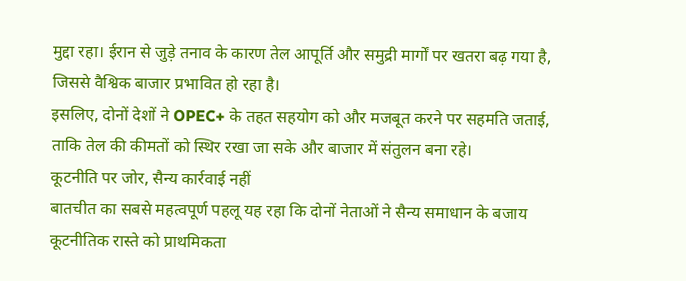मुद्दा रहा। ईरान से जुड़े तनाव के कारण तेल आपूर्ति और समुद्री मार्गों पर खतरा बढ़ गया है, जिससे वैश्विक बाजार प्रभावित हो रहा है।
इसलिए, दोनों देशों ने OPEC+ के तहत सहयोग को और मजबूत करने पर सहमति जताई, ताकि तेल की कीमतों को स्थिर रखा जा सके और बाजार में संतुलन बना रहे।
कूटनीति पर जोर, सैन्य कार्रवाई नहीं
बातचीत का सबसे महत्वपूर्ण पहलू यह रहा कि दोनों नेताओं ने सैन्य समाधान के बजाय कूटनीतिक रास्ते को प्राथमिकता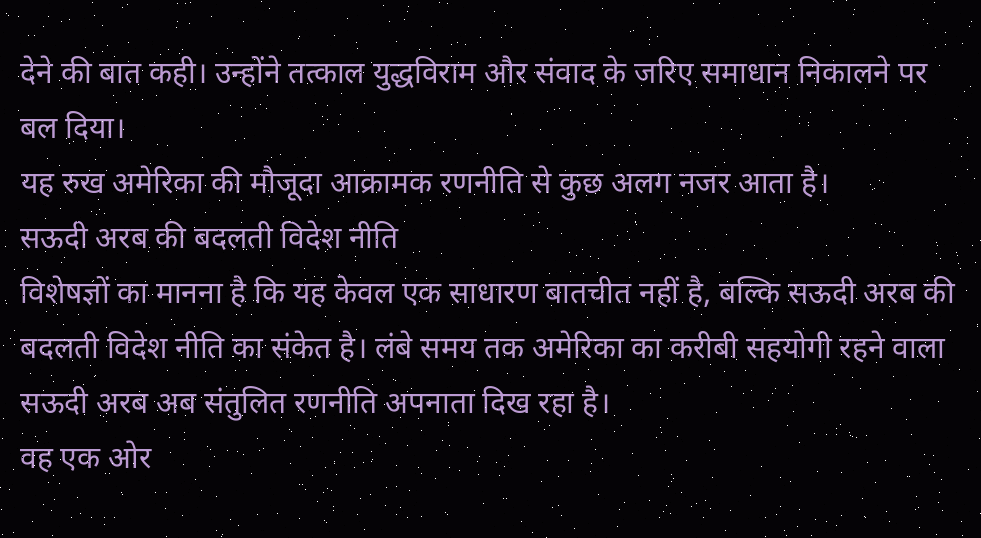देने की बात कही। उन्होंने तत्काल युद्धविराम और संवाद के जरिए समाधान निकालने पर बल दिया।
यह रुख अमेरिका की मौजूदा आक्रामक रणनीति से कुछ अलग नजर आता है।
सऊदी अरब की बदलती विदेश नीति
विशेषज्ञों का मानना है कि यह केवल एक साधारण बातचीत नहीं है, बल्कि सऊदी अरब की बदलती विदेश नीति का संकेत है। लंबे समय तक अमेरिका का करीबी सहयोगी रहने वाला सऊदी अरब अब संतुलित रणनीति अपनाता दिख रहा है।
वह एक ओर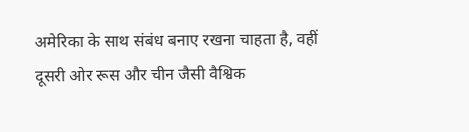अमेरिका के साथ संबंध बनाए रखना चाहता है, वहीं दूसरी ओर रूस और चीन जैसी वैश्विक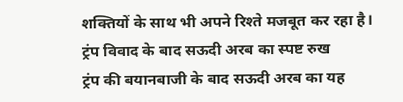शक्तियों के साथ भी अपने रिश्ते मजबूत कर रहा है।
ट्रंप विवाद के बाद सऊदी अरब का स्पष्ट रुख
ट्रंप की बयानबाजी के बाद सऊदी अरब का यह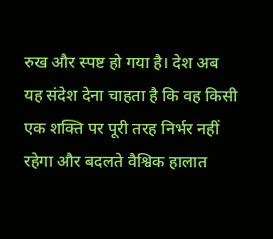रुख और स्पष्ट हो गया है। देश अब यह संदेश देना चाहता है कि वह किसी एक शक्ति पर पूरी तरह निर्भर नहीं रहेगा और बदलते वैश्विक हालात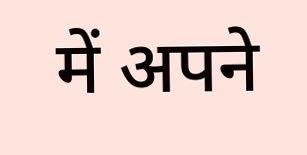में अपने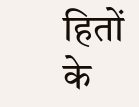हितों के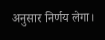अनुसार निर्णय लेगा।